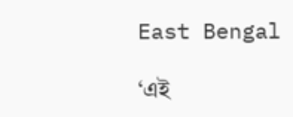East Bengal

‘এই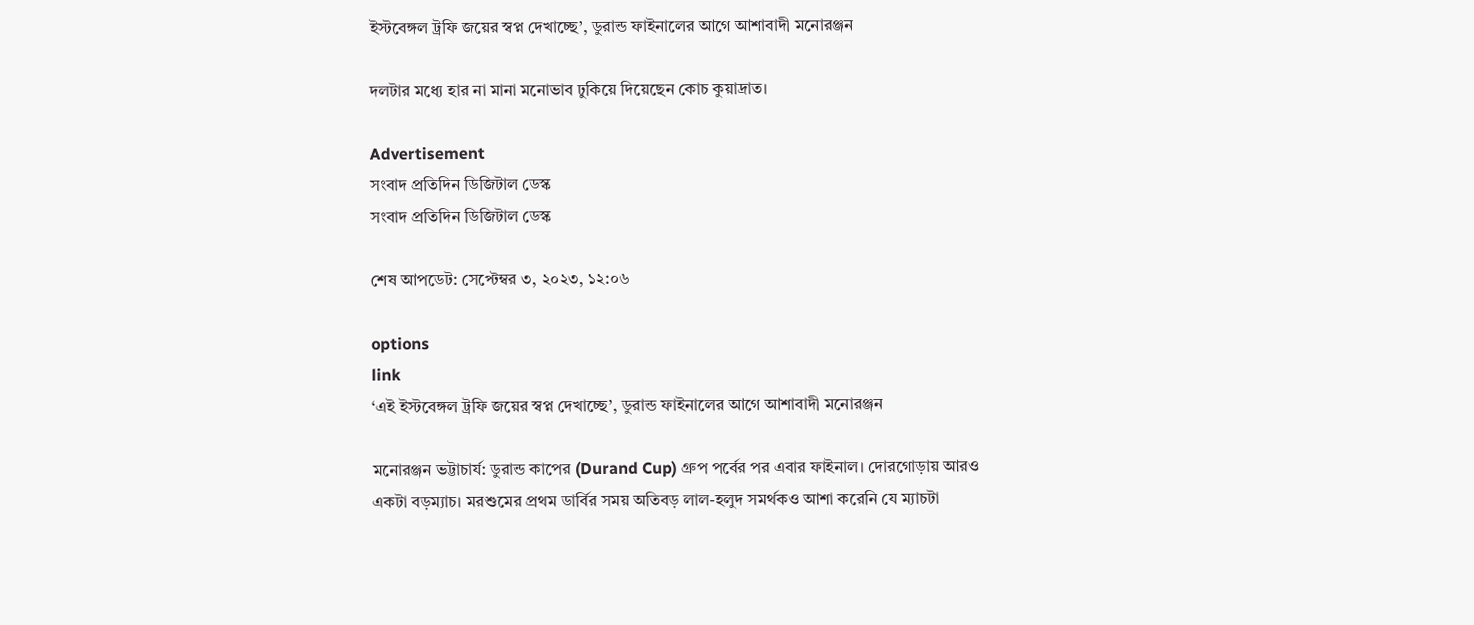ইস্টবেঙ্গল ট্রফি জয়ের স্বপ্ন দেখাচ্ছে’, ডুরান্ড ফাইনালের আগে আশাবাদী মনোরঞ্জন

দলটার মধ্যে হার না মানা মনোভাব ঢুকিয়ে দিয়েছেন কোচ কুয়াদ্রাত।

Advertisement
সংবাদ প্রতিদিন ডিজিটাল ডেস্ক
সংবাদ প্রতিদিন ডিজিটাল ডেস্ক

শেষ আপডেট: সেপ্টেম্বর ৩, ২০২৩, ১২:০৬

options
link
‘এই ইস্টবেঙ্গল ট্রফি জয়ের স্বপ্ন দেখাচ্ছে’, ডুরান্ড ফাইনালের আগে আশাবাদী মনোরঞ্জন

মনোরঞ্জন ভট্টাচার্য: ডুরান্ড কাপের (Durand Cup) গ্রুপ পর্বের পর এবার ফাইনাল। দোরগোড়ায় আরও একটা বড়ম্যাচ। মরশুমের প্রথম ডার্বির সময় অতিবড় লাল-হলুদ সমর্থকও আশা করেনি যে ম্যাচটা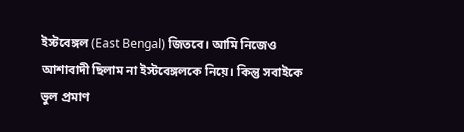ইস্টবেঙ্গল (East Bengal) জিতবে। আমি নিজেও আশাবাদী ছিলাম না ইস্টবেঙ্গলকে নিয়ে। কিন্তু সবাইকে ভুল প্রমাণ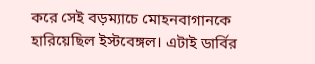করে সেই বড়ম্যাচে মোহনবাগানকে হারিয়েছিল ইস্টবেঙ্গল। এটাই ডার্বির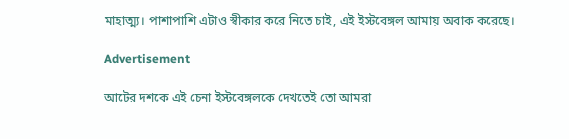মাহাত্ম্য। পাশাপাশি এটাও স্বীকার করে নিতে চাই, এই ইস্টবেঙ্গল আমায় অবাক করেছে।

Advertisement

আটের দশকে এই চেনা ইস্টবেঙ্গলকে দেখতেই তো আমরা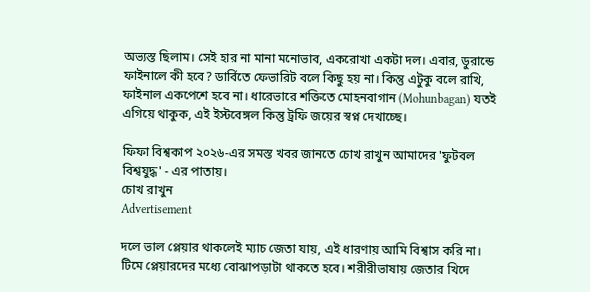অভ্যস্ত ছিলাম। সেই হার না মানা মনোভাব, একরোখা একটা দল। এবার, ডুরান্ডে ফাইনালে কী হবে? ডার্বিতে ফেভারিট বলে কিছু হয় না। কিন্তু এটুকু বলে রাখি, ফাইনাল একপেশে হবে না। ধারেভারে শক্তিতে মোহনবাগান (Mohunbagan) যতই এগিয়ে থাকুক, এই ইস্টবেঙ্গল কিন্তু ট্রফি জয়ের স্বপ্ন দেখাচ্ছে।

ফিফা বিশ্বকাপ ২০২৬-এর সমস্ত খবর জানতে চোখ রাখুন আমাদের 'ফুটবল বিশ্বযুদ্ধ' - এর পাতায়।
চোখ রাখুন
Advertisement

দলে ভাল প্লেয়ার থাকলেই ম্যাচ জেতা যায়, এই ধারণায় আমি বিশ্বাস করি না। টিমে প্লেয়ারদের মধ্যে বোঝাপড়াটা থাকতে হবে। শরীরীভাষায় জেতার খিদে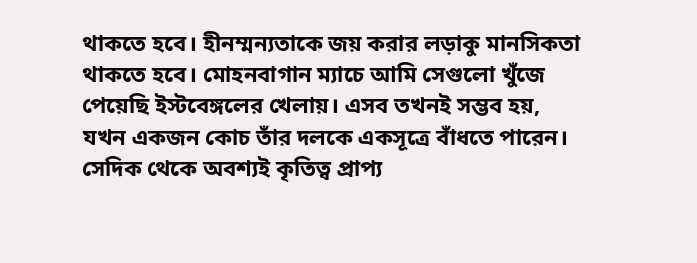থাকতে হবে। হীনম্মন্যতাকে জয় করার লড়াকু মানসিকতা থাকতে হবে। মোহনবাগান ম্যাচে আমি সেগুলো খুঁজে পেয়েছি ইস্টবেঙ্গলের খেলায়। এসব তখনই সম্ভব হয়, যখন একজন কোচ তাঁর দলকে একসূত্রে বাঁধতে পারেন। সেদিক থেকে অবশ্যই কৃতিত্ব প্রাপ্য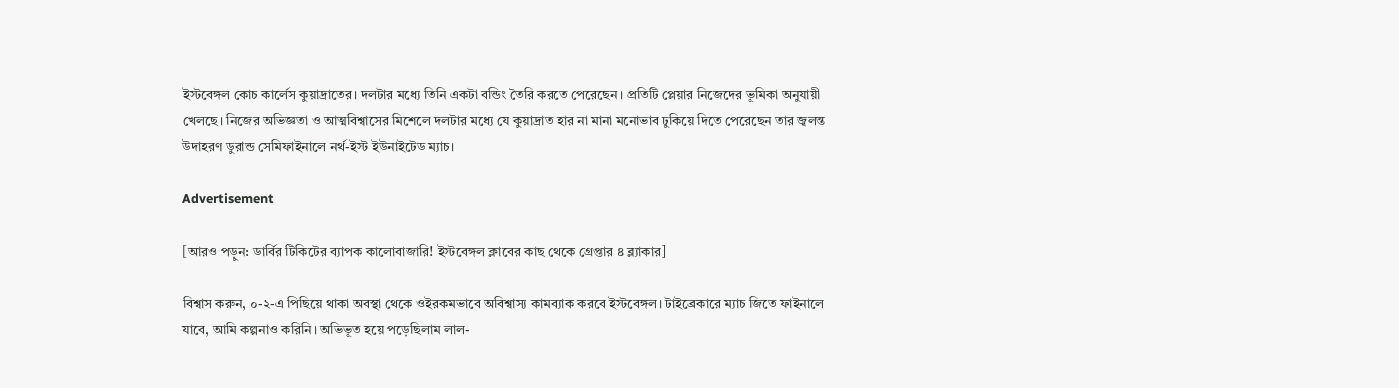ইস্টবেঙ্গল কোচ কার্লেস কুয়াদ্রাতের। দলটার মধ্যে তিনি একটা বন্ডিং তৈরি করতে পেরেছেন। প্রতিটি প্লেয়ার নিজেদের ভূমিকা অনুযায়ী খেলছে। নিজের অভিজ্ঞতা ও আত্মবিশ্বাসের মিশেলে দলটার মধ্যে যে কুয়াদ্রাত হার না মানা মনোভাব ঢুকিয়ে দিতে পেরেছেন তার জ্বলন্ত উদাহরণ ডুরান্ড সেমিফাইনালে নর্থ-ইস্ট ইউনাইটেড ম্যাচ।

Advertisement

[আরও পড়ুন: ডার্বির টিকিটের ব্যাপক কালোবাজারি! ইস্টবেঙ্গল ক্লাবের কাছ থেকে গ্রেপ্তার ৪ ব্ল্যাকার]

বিশ্বাস করুন, ০-২-এ পিছিয়ে থাকা অবস্থা থেকে ওইরকমভাবে অবিশ্বাস্য কামব্যাক করবে ইস্টবেঙ্গল। টাইব্রেকারে ম্যাচ জিতে ফাইনালে যাবে, আমি কল্পনাও করিনি। অভিভূত হয়ে পড়েছিলাম লাল-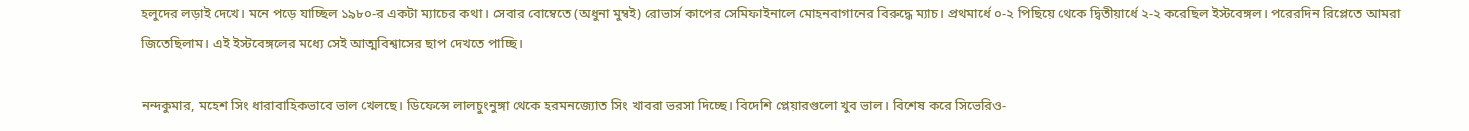হলুদের লড়াই দেখে। মনে পড়ে যাচ্ছিল ১৯৮০-র একটা ম্যাচের কথা। সেবার বোম্বেতে (অধুনা মুম্বই) রোভার্স কাপের সেমিফাইনালে মোহনবাগানের বিরুদ্ধে ম্যাচ। প্রথমার্ধে ০-২ পিছিয়ে থেকে দ্বিতীয়ার্ধে ২-২ করেছিল ইস্টবেঙ্গল। পরেরদিন রিপ্লেতে আমরা জিতেছিলাম। এই ইস্টবেঙ্গলের মধ্যে সেই আত্মবিশ্বাসের ছাপ দেখতে পাচ্ছি।

নন্দকুমার, মহেশ সিং ধারাবাহিকভাবে ভাল খেলছে। ডিফেন্সে লালচুংনুঙ্গা থেকে হরমনজ্যোত সিং খাবরা ভরসা দিচ্ছে। বিদেশি প্লেয়ারগুলো খুব ভাল। বিশেষ করে সিভেরিও-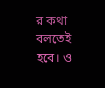র কথা বলতেই হবে। ও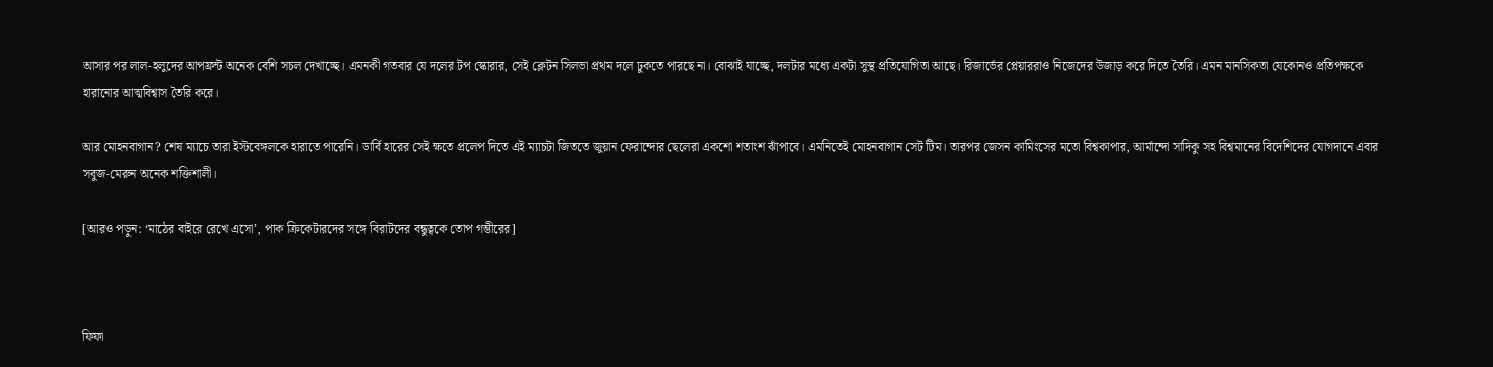আসার পর লাল-হলুদের আপফ্রন্ট অনেক বেশি সচল দেখাচ্ছে। এমনকী গতবার যে দলের টপ স্কোরার, সেই ক্লেটন সিলভা প্রথম দলে ঢুকতে পারছে না। বোঝাই যাচ্ছে, দলটার মধ্যে একটা সুস্থ প্রতিযোগিতা আছে। রিজার্ভের প্লেয়াররাও নিজেদের উজাড় করে দিতে তৈরি। এমন মানসিকতা যেকোনও প্রতিপক্ষকে হারানোর আত্মবিশ্বাস তৈরি করে।

আর মোহনবাগান? শেষ ম্যাচে তারা ইস্টবেঙ্গলকে হারাতে পারেনি। ডার্বি হারের সেই ক্ষতে প্রলেপ দিতে এই ম্যাচটা জিততে জুয়ান ফেরান্দোর ছেলেরা একশো শতাংশ ঝাঁপাবে। এমনিতেই মোহনবাগান সেট টিম। তারপর জেসন কামিংসের মতো বিশ্বকাপার, আর্মান্দো সাদিকু সহ বিশ্বমানের বিদেশিদের যোগদানে এবার সবুজ-মেরুন অনেক শক্তিশালী।

[আরও পড়ুন: ‘মাঠের বাইরে রেখে এসো’, পাক ক্রিকেটারদের সঙ্গে বিরাটদের বন্ধুত্বকে তোপ গম্ভীরের]



ফিফা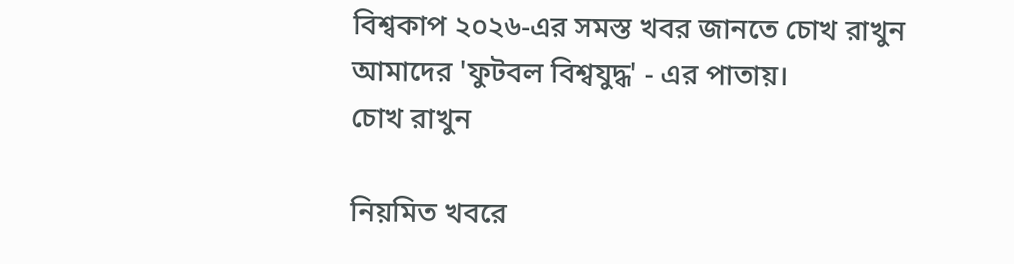বিশ্বকাপ ২০২৬-এর সমস্ত খবর জানতে চোখ রাখুন আমাদের 'ফুটবল বিশ্বযুদ্ধ' - এর পাতায়।
চোখ রাখুন

নিয়মিত খবরে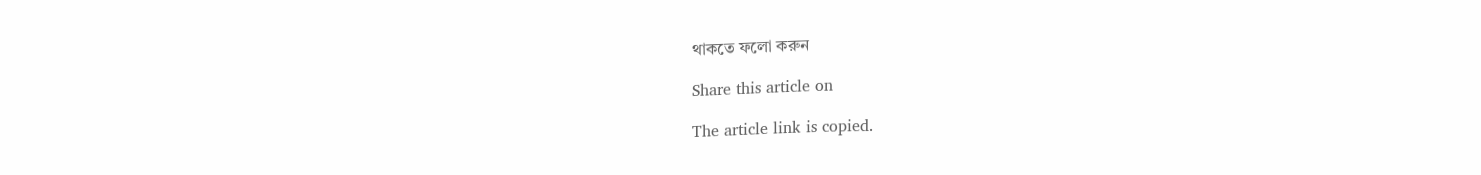থাকতে ফলো করুন

Share this article on

The article link is copied.